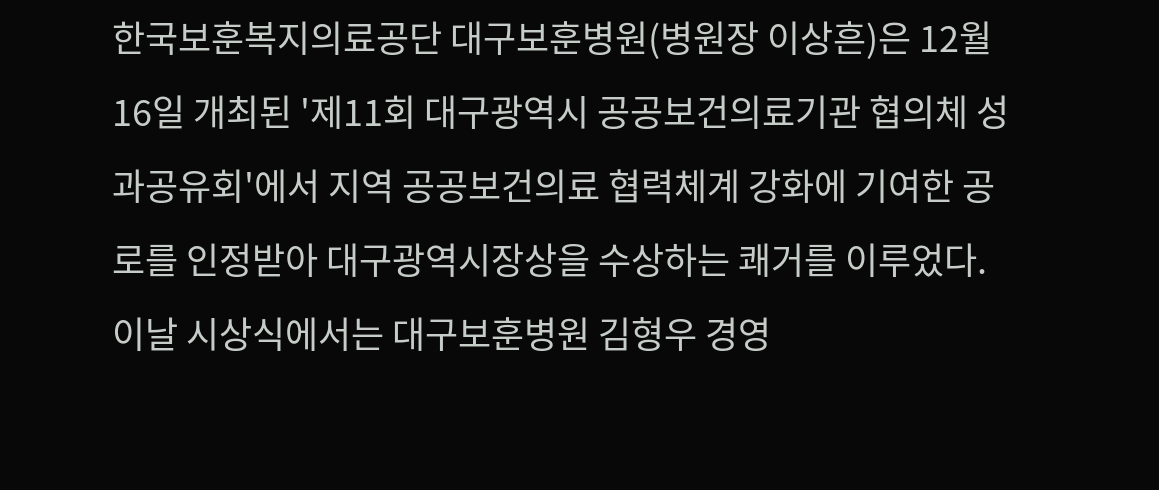한국보훈복지의료공단 대구보훈병원(병원장 이상흔)은 12월 16일 개최된 '제11회 대구광역시 공공보건의료기관 협의체 성과공유회'에서 지역 공공보건의료 협력체계 강화에 기여한 공로를 인정받아 대구광역시장상을 수상하는 쾌거를 이루었다.
이날 시상식에서는 대구보훈병원 김형우 경영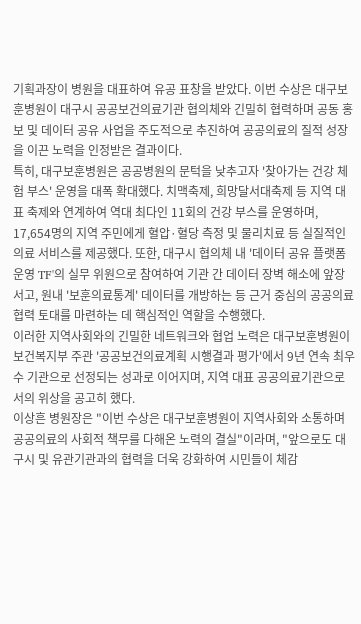기획과장이 병원을 대표하여 유공 표창을 받았다. 이번 수상은 대구보훈병원이 대구시 공공보건의료기관 협의체와 긴밀히 협력하며 공동 홍보 및 데이터 공유 사업을 주도적으로 추진하여 공공의료의 질적 성장을 이끈 노력을 인정받은 결과이다.
특히, 대구보훈병원은 공공병원의 문턱을 낮추고자 '찾아가는 건강 체험 부스' 운영을 대폭 확대했다. 치맥축제, 희망달서대축제 등 지역 대표 축제와 연계하여 역대 최다인 11회의 건강 부스를 운영하며, 17,654명의 지역 주민에게 혈압·혈당 측정 및 물리치료 등 실질적인 의료 서비스를 제공했다. 또한, 대구시 협의체 내 '데이터 공유 플랫폼 운영 TF'의 실무 위원으로 참여하여 기관 간 데이터 장벽 해소에 앞장서고, 원내 '보훈의료통계' 데이터를 개방하는 등 근거 중심의 공공의료 협력 토대를 마련하는 데 핵심적인 역할을 수행했다.
이러한 지역사회와의 긴밀한 네트워크와 협업 노력은 대구보훈병원이 보건복지부 주관 '공공보건의료계획 시행결과 평가'에서 9년 연속 최우수 기관으로 선정되는 성과로 이어지며, 지역 대표 공공의료기관으로서의 위상을 공고히 했다.
이상흔 병원장은 "이번 수상은 대구보훈병원이 지역사회와 소통하며 공공의료의 사회적 책무를 다해온 노력의 결실"이라며, "앞으로도 대구시 및 유관기관과의 협력을 더욱 강화하여 시민들이 체감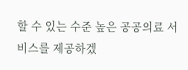할 수 있는 수준 높은 공공의료 서비스를 제공하겠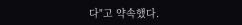다"고 약속했다.